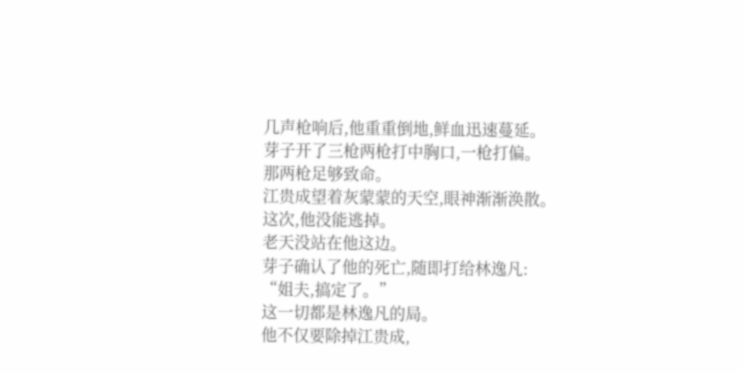几声枪响后,他重重倒地,鲜血迅速蔓延。
芽子开了三枪两枪打中胸口,一枪打偏。
那两枪足够致命。
江贵成望着灰蒙蒙的天空,眼神渐渐涣散。
这次,他没能逃掉。
老天没站在他这边。
芽子确认了他的死亡,随即打给林逸凡:
“姐夫,搞定了。”
这一切都是林逸凡的局。
他不仅要除掉江贵成,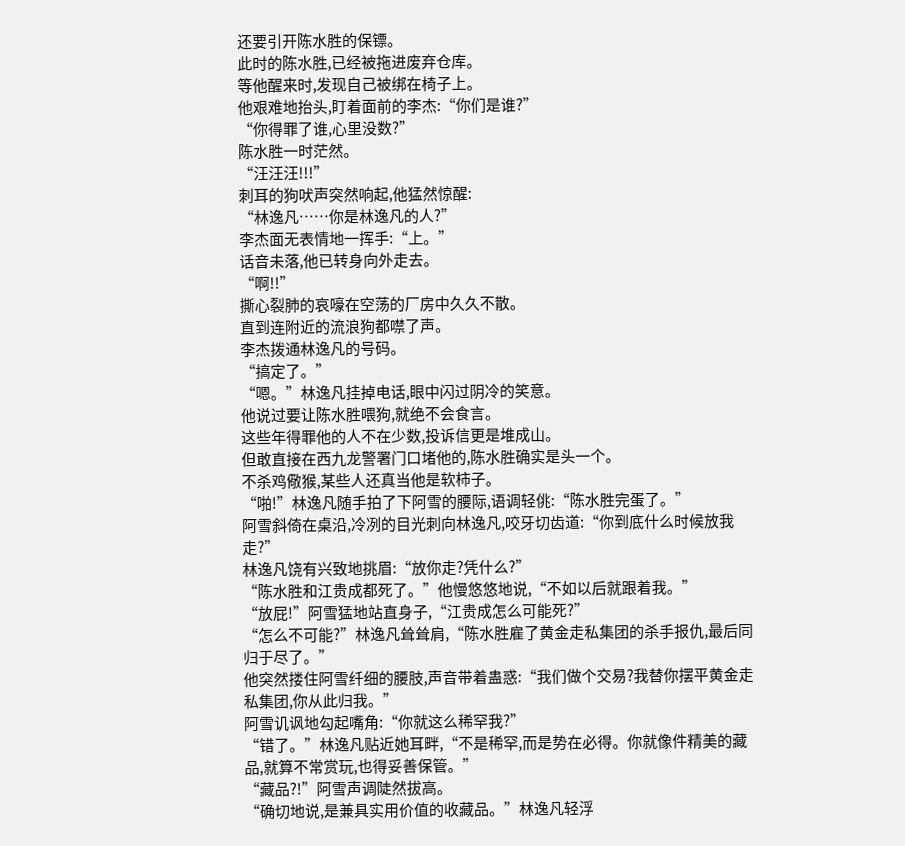还要引开陈水胜的保镖。
此时的陈水胜,已经被拖进废弃仓库。
等他醒来时,发现自己被绑在椅子上。
他艰难地抬头,盯着面前的李杰:“你们是谁?”
“你得罪了谁,心里没数?”
陈水胜一时茫然。
“汪汪汪!!!”
刺耳的狗吠声突然响起,他猛然惊醒:
“林逸凡……你是林逸凡的人?”
李杰面无表情地一挥手:“上。”
话音未落,他已转身向外走去。
“啊!!”
撕心裂肺的哀嚎在空荡的厂房中久久不散。
直到连附近的流浪狗都噤了声。
李杰拨通林逸凡的号码。
“搞定了。”
“嗯。”林逸凡挂掉电话,眼中闪过阴冷的笑意。
他说过要让陈水胜喂狗,就绝不会食言。
这些年得罪他的人不在少数,投诉信更是堆成山。
但敢直接在西九龙警署门口堵他的,陈水胜确实是头一个。
不杀鸡儆猴,某些人还真当他是软柿子。
“啪!”林逸凡随手拍了下阿雪的腰际,语调轻佻:“陈水胜完蛋了。”
阿雪斜倚在桌沿,冷冽的目光刺向林逸凡,咬牙切齿道:“你到底什么时候放我走?”
林逸凡饶有兴致地挑眉:“放你走?凭什么?”
“陈水胜和江贵成都死了。”他慢悠悠地说,“不如以后就跟着我。”
“放屁!”阿雪猛地站直身子,“江贵成怎么可能死?”
“怎么不可能?”林逸凡耸耸肩,“陈水胜雇了黄金走私集团的杀手报仇,最后同归于尽了。”
他突然搂住阿雪纤细的腰肢,声音带着蛊惑:“我们做个交易?我替你摆平黄金走私集团,你从此归我。”
阿雪讥讽地勾起嘴角:“你就这么稀罕我?”
“错了。”林逸凡贴近她耳畔,“不是稀罕,而是势在必得。你就像件精美的藏品,就算不常赏玩,也得妥善保管。”
“藏品?!”阿雪声调陡然拔高。
“确切地说,是兼具实用价值的收藏品。”林逸凡轻浮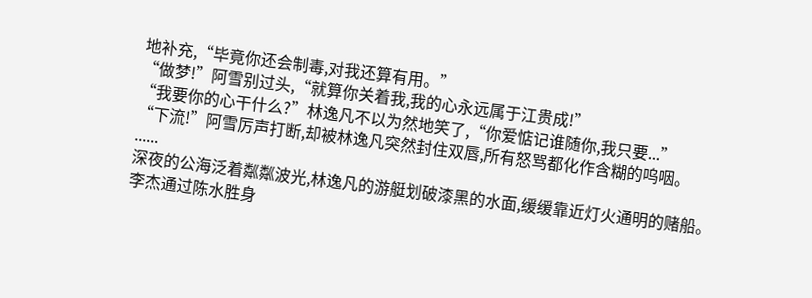地补充,“毕竟你还会制毒,对我还算有用。”
“做梦!”阿雪别过头,“就算你关着我,我的心永远属于江贵成!”
“我要你的心干什么?”林逸凡不以为然地笑了,“你爱惦记谁随你,我只要...”
“下流!”阿雪厉声打断,却被林逸凡突然封住双唇,所有怒骂都化作含糊的呜咽。
......
深夜的公海泛着粼粼波光,林逸凡的游艇划破漆黑的水面,缓缓靠近灯火通明的赌船。
李杰通过陈水胜身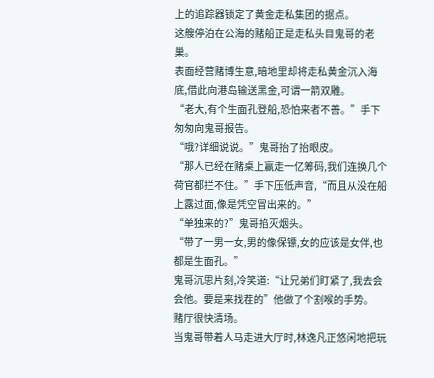上的追踪器锁定了黄金走私集团的据点。
这艘停泊在公海的赌船正是走私头目鬼哥的老巢。
表面经营赌博生意,暗地里却将走私黄金沉入海底,借此向港岛输送黑金,可谓一箭双雕。
“老大,有个生面孔登船,恐怕来者不善。”手下匆匆向鬼哥报告。
“哦?详细说说。”鬼哥抬了抬眼皮。
“那人已经在赌桌上赢走一亿筹码,我们连换几个荷官都拦不住。”手下压低声音,“而且从没在船上露过面,像是凭空冒出来的。”
“单独来的?”鬼哥掐灭烟头。
“带了一男一女,男的像保镖,女的应该是女伴,也都是生面孔。”
鬼哥沉思片刻,冷笑道:“让兄弟们盯紧了,我去会会他。要是来找茬的”他做了个割喉的手势。
赌厅很快清场。
当鬼哥带着人马走进大厅时,林逸凡正悠闲地把玩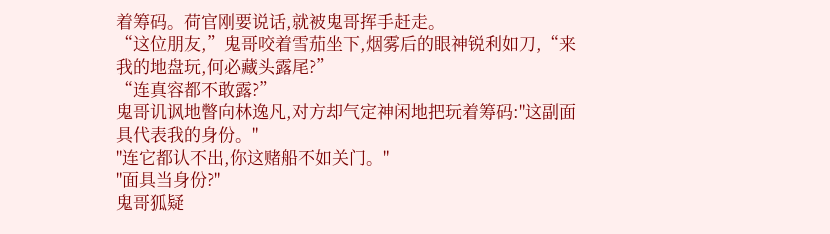着筹码。荷官刚要说话,就被鬼哥挥手赶走。
“这位朋友,”鬼哥咬着雪茄坐下,烟雾后的眼神锐利如刀,“来我的地盘玩,何必藏头露尾?”
“连真容都不敢露?”
鬼哥讥讽地瞥向林逸凡,对方却气定神闲地把玩着筹码:"这副面具代表我的身份。"
"连它都认不出,你这赌船不如关门。"
"面具当身份?"
鬼哥狐疑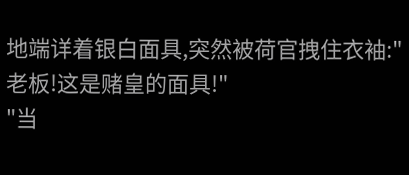地端详着银白面具,突然被荷官拽住衣袖:"老板!这是赌皇的面具!"
"当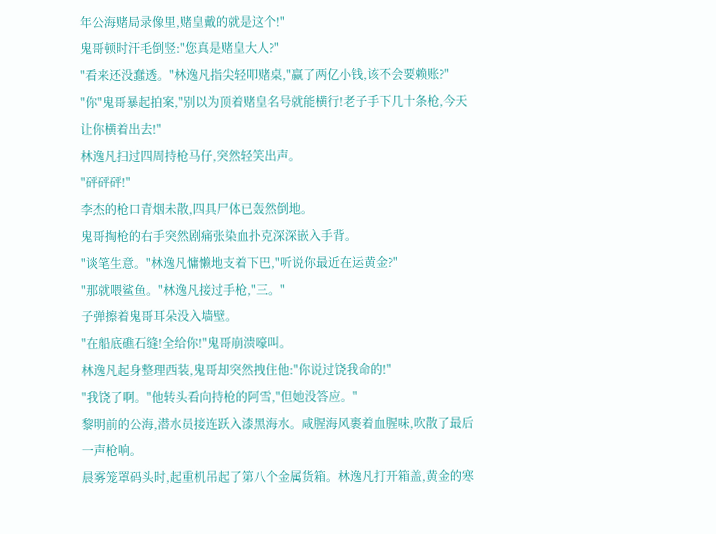年公海赌局录像里,赌皇戴的就是这个!"
鬼哥顿时汗毛倒竖:"您真是赌皇大人?"
"看来还没蠢透。"林逸凡指尖轻叩赌桌,"赢了两亿小钱,该不会要赖账?"
"你"鬼哥暴起拍案,"别以为顶着赌皇名号就能横行!老子手下几十条枪,今天让你横着出去!"
林逸凡扫过四周持枪马仔,突然轻笑出声。
"砰砰砰!"
李杰的枪口青烟未散,四具尸体已轰然倒地。
鬼哥掏枪的右手突然剧痛张染血扑克深深嵌入手背。
"谈笔生意。"林逸凡慵懒地支着下巴,"听说你最近在运黄金?"
"那就喂鲨鱼。"林逸凡接过手枪,"三。"
子弹擦着鬼哥耳朵没入墙壁。
"在船底礁石缝!全给你!"鬼哥崩溃嚎叫。
林逸凡起身整理西装,鬼哥却突然拽住他:"你说过饶我命的!"
"我饶了啊。"他转头看向持枪的阿雪,"但她没答应。"
黎明前的公海,潜水员接连跃入漆黑海水。咸腥海风裹着血腥味,吹散了最后一声枪响。
晨雾笼罩码头时,起重机吊起了第八个金属货箱。林逸凡打开箱盖,黄金的寒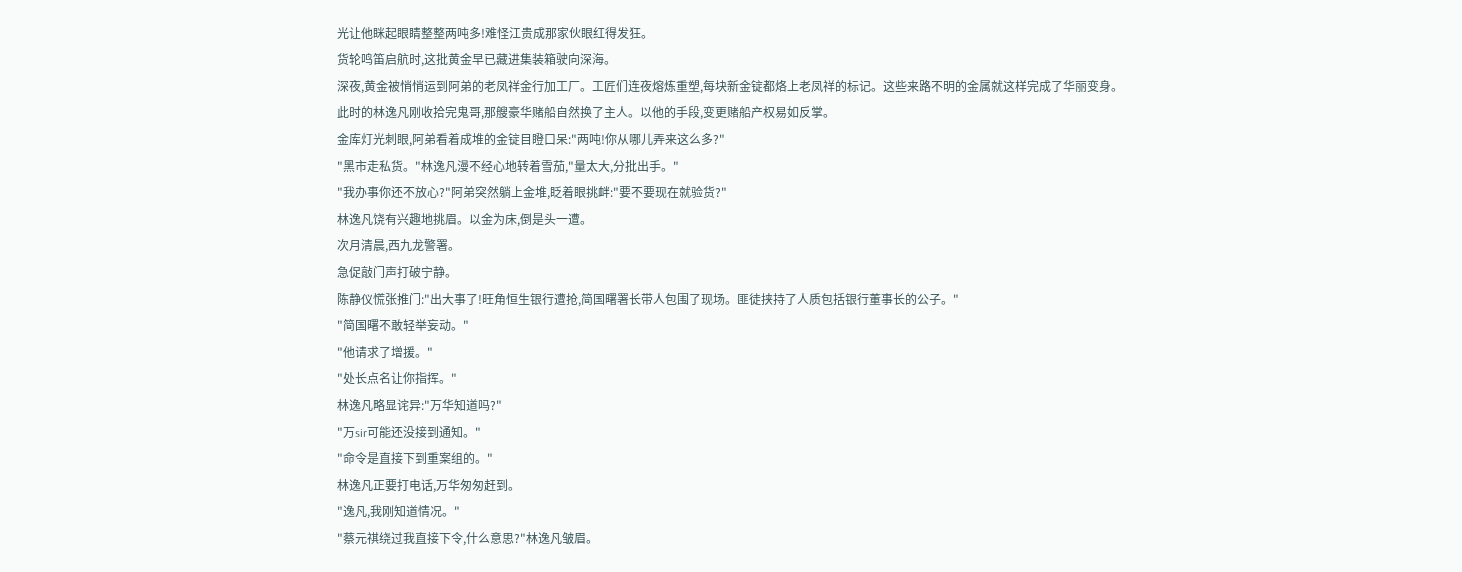光让他眯起眼睛整整两吨多!难怪江贵成那家伙眼红得发狂。
货轮鸣笛启航时,这批黄金早已藏进集装箱驶向深海。
深夜,黄金被悄悄运到阿弟的老凤祥金行加工厂。工匠们连夜熔炼重塑,每块新金锭都烙上老凤祥的标记。这些来路不明的金属就这样完成了华丽变身。
此时的林逸凡刚收拾完鬼哥,那艘豪华赌船自然换了主人。以他的手段,变更赌船产权易如反掌。
金库灯光刺眼,阿弟看着成堆的金锭目瞪口呆:"两吨!你从哪儿弄来这么多?"
"黑市走私货。"林逸凡漫不经心地转着雪茄,"量太大,分批出手。"
"我办事你还不放心?"阿弟突然躺上金堆,眨着眼挑衅:"要不要现在就验货?"
林逸凡饶有兴趣地挑眉。以金为床,倒是头一遭。
次月清晨,西九龙警署。
急促敲门声打破宁静。
陈静仪慌张推门:"出大事了!旺角恒生银行遭抢,简国曙署长带人包围了现场。匪徒挟持了人质包括银行董事长的公子。"
"简国曙不敢轻举妄动。"
"他请求了增援。"
"处长点名让你指挥。"
林逸凡略显诧异:"万华知道吗?"
"万sir可能还没接到通知。"
"命令是直接下到重案组的。"
林逸凡正要打电话,万华匆匆赶到。
"逸凡,我刚知道情况。"
"蔡元祺绕过我直接下令,什么意思?"林逸凡皱眉。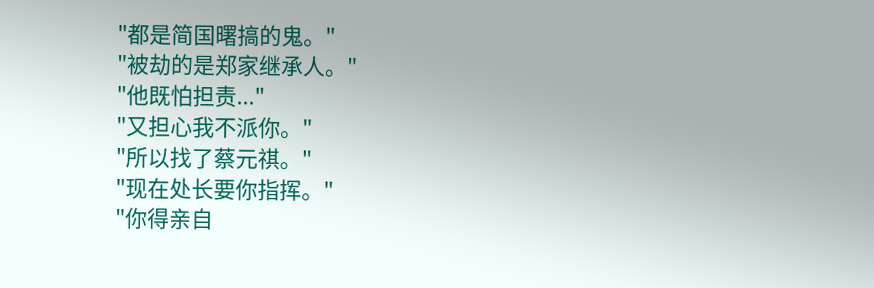"都是简国曙搞的鬼。"
"被劫的是郑家继承人。"
"他既怕担责..."
"又担心我不派你。"
"所以找了蔡元祺。"
"现在处长要你指挥。"
"你得亲自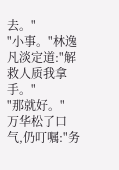去。"
"小事。"林逸凡淡定道:"解救人质我拿手。"
"那就好。"
万华松了口气,仍叮嘱:"务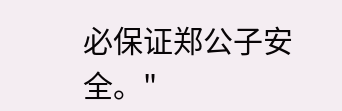必保证郑公子安全。"